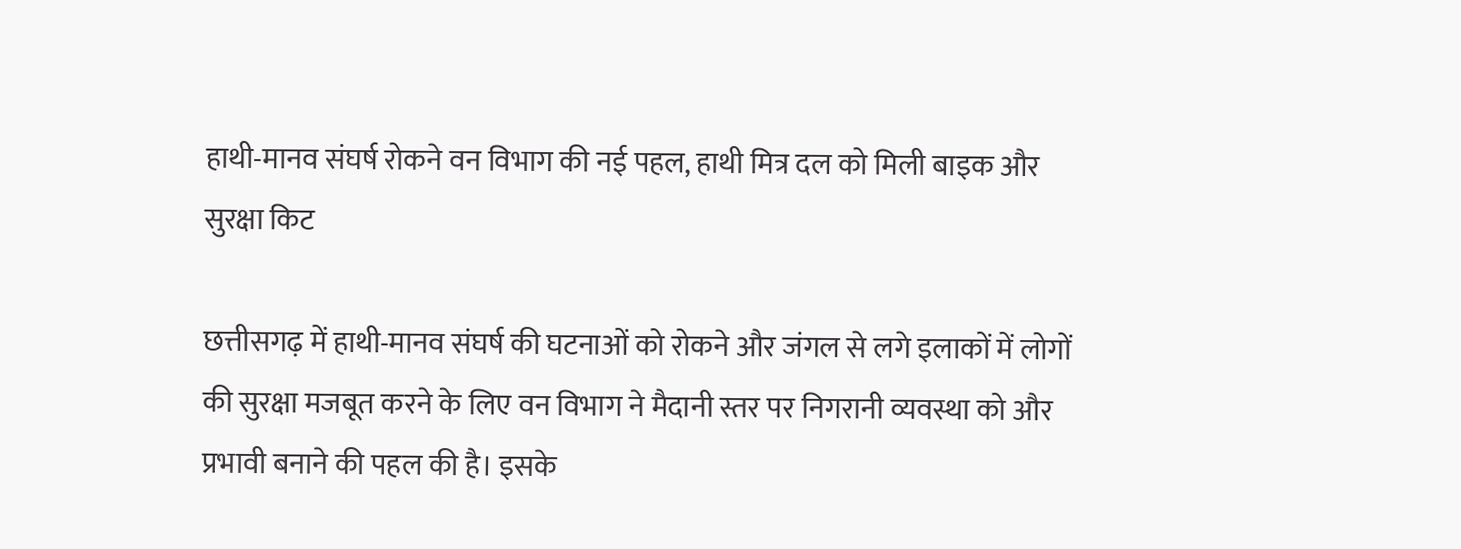हाथी-मानव संघर्ष रोकने वन विभाग की नई पहल, हाथी मित्र दल को मिली बाइक और सुरक्षा किट

छत्तीसगढ़ में हाथी-मानव संघर्ष की घटनाओं को रोकने और जंगल से लगे इलाकों में लोगों की सुरक्षा मजबूत करने के लिए वन विभाग ने मैदानी स्तर पर निगरानी व्यवस्था को और प्रभावी बनाने की पहल की है। इसके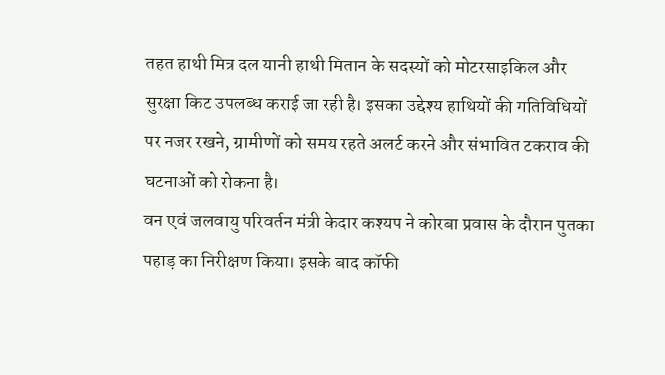तहत हाथी मित्र दल यानी हाथी मितान के सदस्यों को मोटरसाइकिल और सुरक्षा किट उपलब्ध कराई जा रही है। इसका उद्देश्य हाथियों की गतिविधियों पर नजर रखने, ग्रामीणों को समय रहते अलर्ट करने और संभावित टकराव की घटनाओं को रोकना है।
वन एवं जलवायु परिवर्तन मंत्री केदार कश्यप ने कोरबा प्रवास के दौरान पुतका पहाड़ का निरीक्षण किया। इसके बाद कॉफी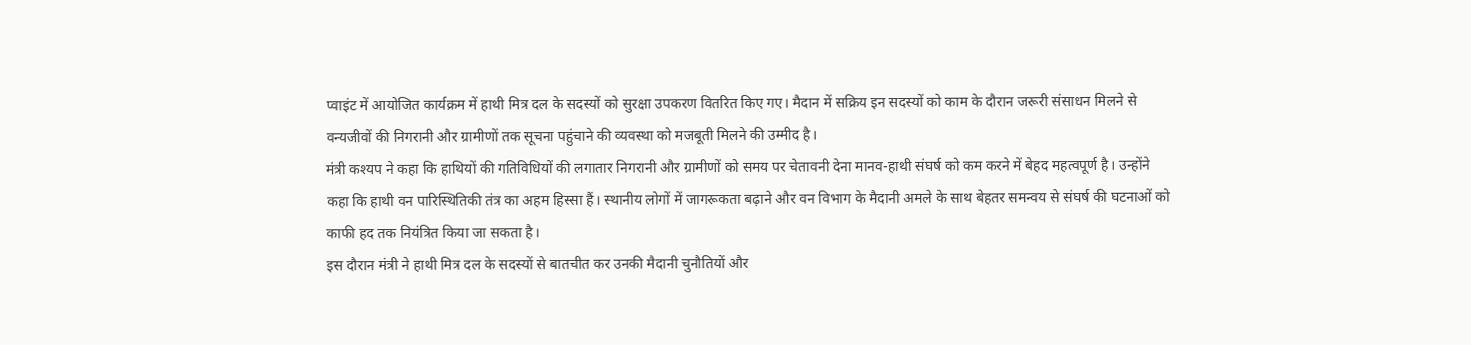प्वाइंट में आयोजित कार्यक्रम में हाथी मित्र दल के सदस्यों को सुरक्षा उपकरण वितरित किए गए। मैदान में सक्रिय इन सदस्यों को काम के दौरान जरूरी संसाधन मिलने से वन्यजीवों की निगरानी और ग्रामीणों तक सूचना पहुंचाने की व्यवस्था को मजबूती मिलने की उम्मीद है।
मंत्री कश्यप ने कहा कि हाथियों की गतिविधियों की लगातार निगरानी और ग्रामीणों को समय पर चेतावनी देना मानव-हाथी संघर्ष को कम करने में बेहद महत्वपूर्ण है। उन्होंने कहा कि हाथी वन पारिस्थितिकी तंत्र का अहम हिस्सा हैं। स्थानीय लोगों में जागरूकता बढ़ाने और वन विभाग के मैदानी अमले के साथ बेहतर समन्वय से संघर्ष की घटनाओं को काफी हद तक नियंत्रित किया जा सकता है।
इस दौरान मंत्री ने हाथी मित्र दल के सदस्यों से बातचीत कर उनकी मैदानी चुनौतियों और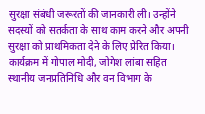सुरक्षा संबंधी जरूरतों की जानकारी ली। उन्होंने सदस्यों को सतर्कता के साथ काम करने और अपनी सुरक्षा को प्राथमिकता देने के लिए प्रेरित किया।
कार्यक्रम में गोपाल मोदी, जोगेश लांबा सहित स्थानीय जनप्रतिनिधि और वन विभाग के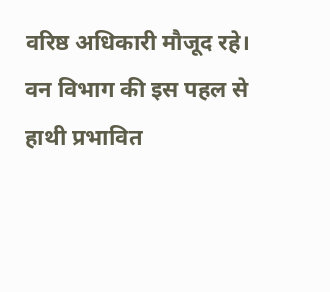वरिष्ठ अधिकारी मौजूद रहे। वन विभाग की इस पहल से हाथी प्रभावित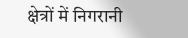क्षेत्रों में निगरानी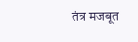तंत्र मजबूत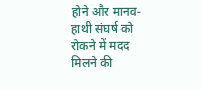होने और मानव-हाथी संघर्ष को रोकने में मदद मिलने की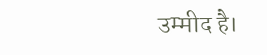उम्मीद है।